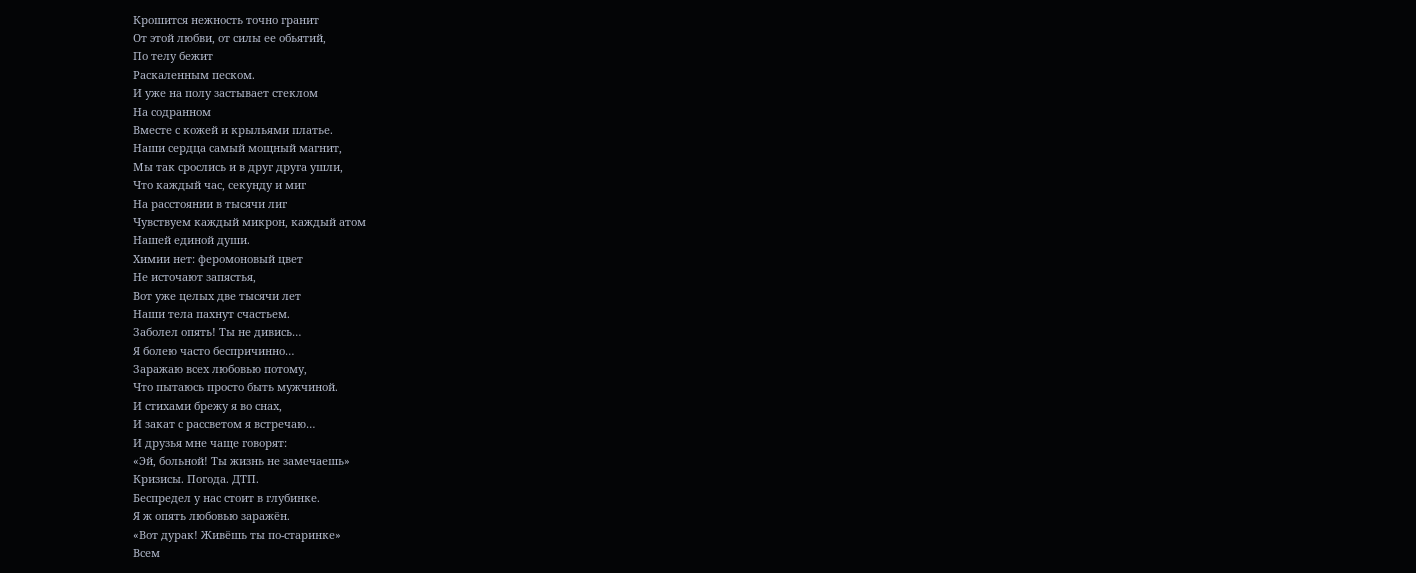Крошится нежность точно гранит
От этой любви, от силы ее обьятий,
По телу бежит
Раскаленным песком.
И уже на полу застывает стеклом
На содранном
Вместе с кожей и крыльями платье.
Наши сердца самый мощный магнит,
Мы так срослись и в друг друга ушли,
Что каждый час, секунду и миг
На расстоянии в тысячи лиг
Чувствуем каждый микрон, каждый атом
Нашей единой души.
Химии нет: феромоновый цвет
Не источают запястья,
Вот уже целых две тысячи лет
Наши тела пахнут счастьем.
Заболел опять! Ты не дивись…
Я болею часто беспричинно…
Заражаю всех любовью потому,
Что пытаюсь просто быть мужчиной.
И стихами брежу я во снах,
И закат с рассветом я встречаю…
И друзья мне чаще говорят:
«Эй, больной! Ты жизнь не замечаешь»
Кризисы. Погода. ДТП.
Беспредел у нас стоит в глубинке.
Я ж опять любовью заражён.
«Вот дурак! Живёшь ты по-старинке»
Всем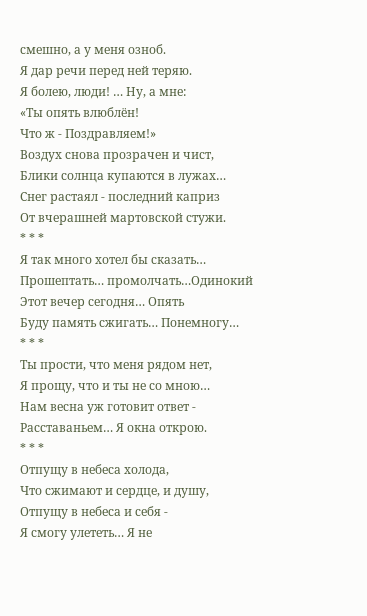смешно, а у меня озноб.
Я дар речи перед ней теряю.
Я болею, люди! … Ну, а мне:
«Ты опять влюблён!
Что ж - Поздравляем!»
Воздух снова прозрачен и чист,
Блики солнца купаются в лужах…
Снег растаял - последний каприз
От вчерашней мартовской стужи.
* * *
Я так много хотел бы сказать…
Прошептать… промолчать…Одинокий
Этот вечер сегодня… Опять
Буду память сжигать… Понемногу…
* * *
Ты прости, что меня рядом нет,
Я прощу, что и ты не со мною…
Нам весна уж готовит ответ -
Расставаньем… Я окна открою.
* * *
Отпущу в небеса холода,
Что сжимают и сердце, и душу,
Отпущу в небеса и себя -
Я смогу улететь… Я не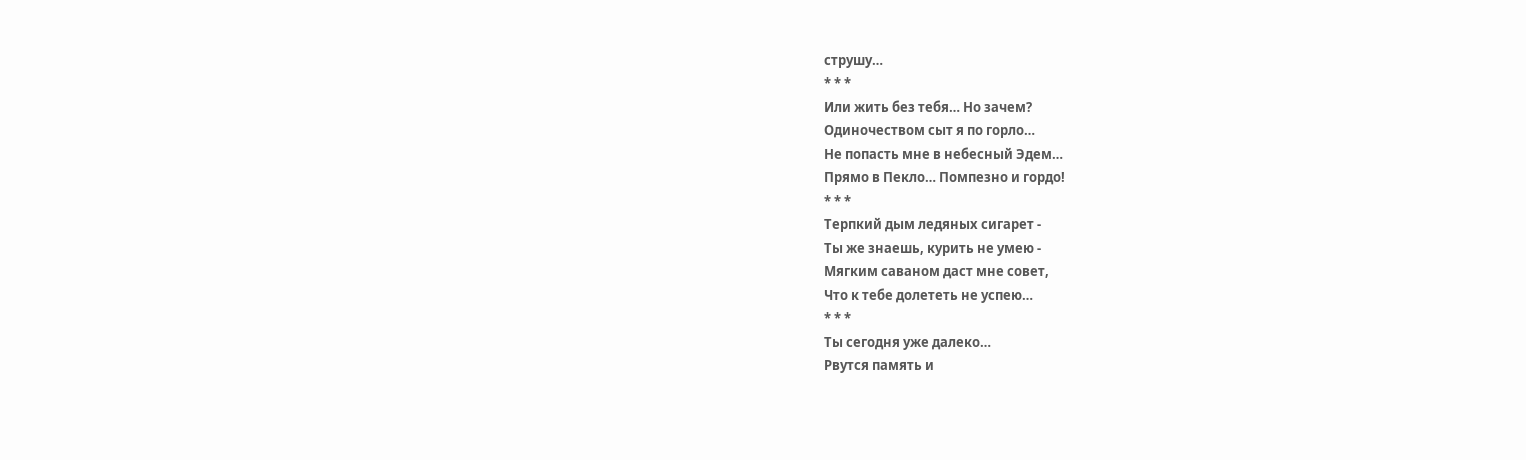струшу…
* * *
Или жить без тебя… Но зачем?
Одиночеством сыт я по горло…
Не попасть мне в небесный Эдем…
Прямо в Пекло… Помпезно и гордо!
* * *
Терпкий дым ледяных сигарет -
Ты же знаешь, курить не умею -
Мягким саваном даст мне совет,
Что к тебе долететь не успею…
* * *
Ты сегодня уже далеко…
Рвутся память и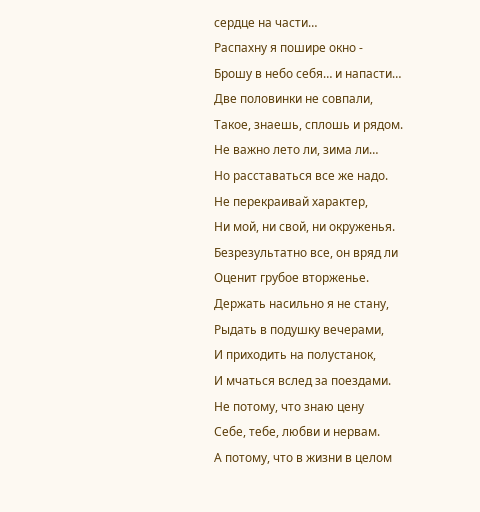сердце на части…
Распахну я пошире окно -
Брошу в небо себя… и напасти…
Две половинки не совпали,
Такое, знаешь, сплошь и рядом.
Не важно лето ли, зима ли…
Но расставаться все же надо.
Не перекраивай характер,
Ни мой, ни свой, ни окруженья.
Безрезультатно все, он вряд ли Оценит грубое вторженье.
Держать насильно я не стану,
Рыдать в подушку вечерами,
И приходить на полустанок,
И мчаться вслед за поездами.
Не потому, что знаю цену
Себе, тебе, любви и нервам.
А потому, что в жизни в целом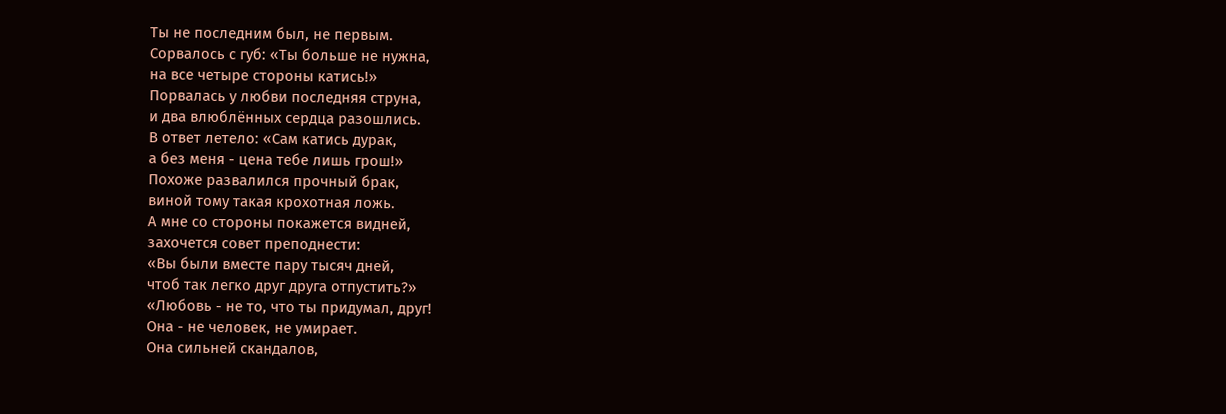Ты не последним был, не первым.
Сорвалось с губ: «Ты больше не нужна,
на все четыре стороны катись!»
Порвалась у любви последняя струна,
и два влюблённых сердца разошлись.
В ответ летело: «Сам катись дурак,
а без меня - цена тебе лишь грош!»
Похоже развалился прочный брак,
виной тому такая крохотная ложь.
А мне со стороны покажется видней,
захочется совет преподнести:
«Вы были вместе пару тысяч дней,
чтоб так легко друг друга отпустить?»
«Любовь - не то, что ты придумал, друг!
Она - не человек, не умирает.
Она сильней скандалов,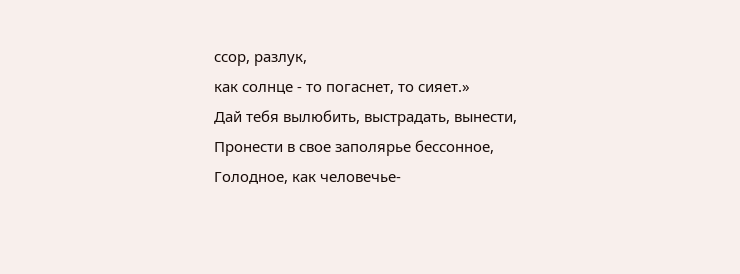ссор, разлук,
как солнце - то погаснет, то сияет.»
Дай тебя вылюбить, выстрадать, вынести,
Пронести в свое заполярье бессонное,
Голодное, как человечье-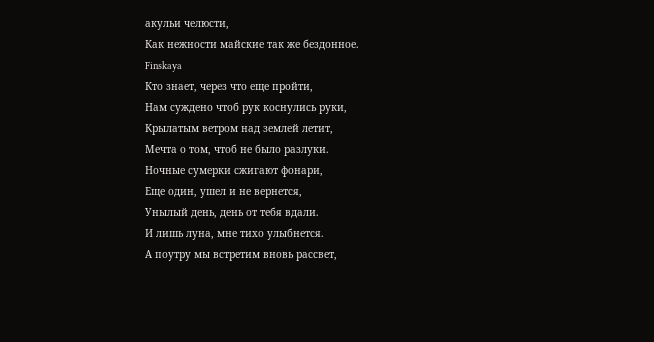акульи челюсти,
Как нежности майские так же бездонное.
Finskaya
Кто знает, через что еще пройти,
Нам суждено чтоб рук коснулись руки,
Крылатым ветром над землей летит,
Мечта о том, чтоб не было разлуки.
Ночные сумерки сжигают фонари,
Еще один, ушел и не вернется,
Унылый день, день от тебя вдали.
И лишь луна, мне тихо улыбнется.
А поутру мы встретим вновь рассвет,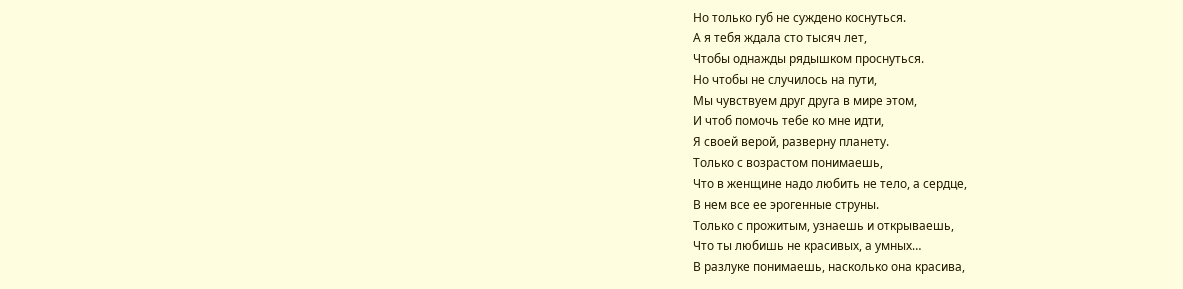Но только губ не суждено коснуться.
А я тебя ждала сто тысяч лет,
Чтобы однажды рядышком проснуться.
Но чтобы не случилось на пути,
Мы чувствуем друг друга в мире этом,
И чтоб помочь тебе ко мне идти,
Я своей верой, разверну планету.
Только с возрастом понимаешь,
Что в женщине надо любить не тело, а сердце,
В нем все ее эрогенные струны.
Только с прожитым, узнаешь и открываешь,
Что ты любишь не красивых, а умных…
В разлуке понимаешь, насколько она красива,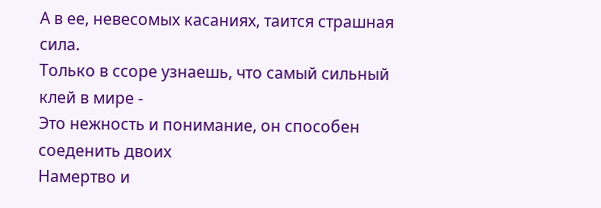А в ее, невесомых касаниях, таится страшная сила.
Только в ссоре узнаешь, что самый сильный клей в мире -
Это нежность и понимание, он способен соеденить двоих
Намертво и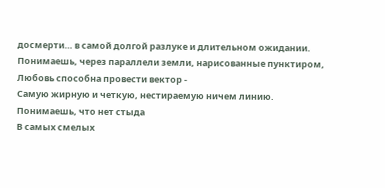досмерти… в самой долгой разлуке и длительном ожидании.
Понимаешь, через параллели земли, нарисованные пунктиром,
Любовь способна провести вектор -
Самую жирную и четкую, нестираемую ничем линию.
Понимаешь, что нет стыда
В самых смелых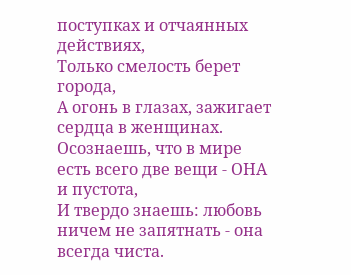поступках и отчаянных действиях,
Только смелость берет города,
А огонь в глазах, зажигает сердца в женщинах.
Осознаешь, что в мире есть всего две вещи - ОНА и пустота,
И твердо знаешь: любовь ничем не запятнать - она всегда чиста.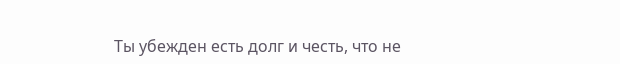Ты убежден есть долг и честь, что не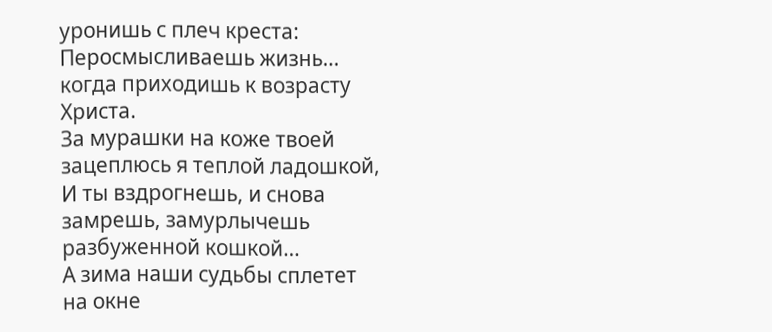уронишь с плеч креста:
Перосмысливаешь жизнь…
когда приходишь к возрасту Христа.
За мурашки на коже твоей зацеплюсь я теплой ладошкой,
И ты вздрогнешь, и снова замрешь, замурлычешь разбуженной кошкой…
А зима наши судьбы сплетет на окне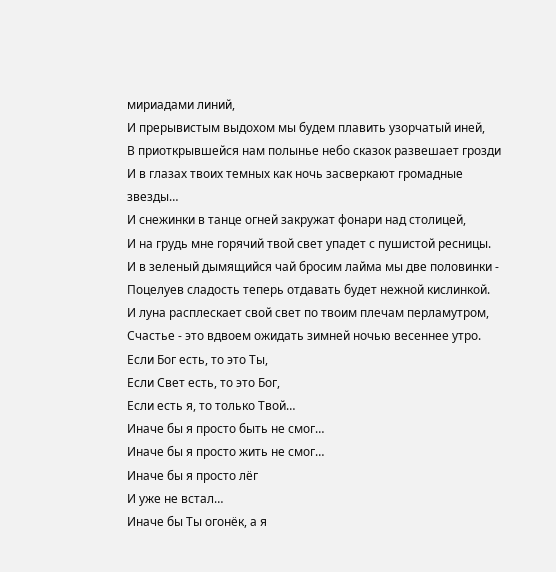мириадами линий,
И прерывистым выдохом мы будем плавить узорчатый иней,
В приоткрывшейся нам полынье небо сказок развешает грозди
И в глазах твоих темных как ночь засверкают громадные звезды…
И снежинки в танце огней закружат фонари над столицей,
И на грудь мне горячий твой свет упадет с пушистой ресницы.
И в зеленый дымящийся чай бросим лайма мы две половинки -
Поцелуев сладость теперь отдавать будет нежной кислинкой.
И луна расплескает свой свет по твоим плечам перламутром,
Счастье - это вдвоем ожидать зимней ночью весеннее утро.
Если Бог есть, то это Ты,
Если Свет есть, то это Бог,
Если есть я, то только Твой…
Иначе бы я просто быть не смог…
Иначе бы я просто жить не смог…
Иначе бы я просто лёг
И уже не встал…
Иначе бы Ты огонёк, а я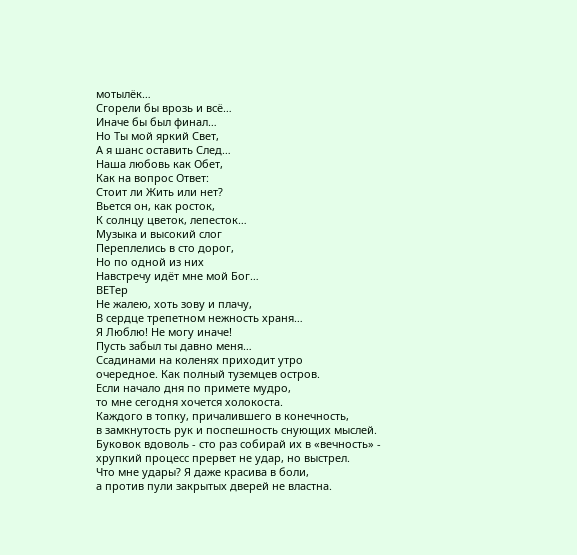мотылёк…
Сгорели бы врозь и всё…
Иначе бы был финал…
Но Ты мой яркий Свет,
А я шанс оставить След…
Наша любовь как Обет,
Как на вопрос Ответ:
Стоит ли Жить или нет?
Вьется он, как росток,
К солнцу цветок, лепесток…
Музыка и высокий слог
Переплелись в сто дорог,
Но по одной из них
Навстречу идёт мне мой Бог…
ВЕТер
Не жалею, хоть зову и плачу,
В сердце трепетном нежность храня…
Я Люблю! Не могу иначе!
Пусть забыл ты давно меня…
Ссадинами на коленях приходит утро
очередное. Как полный туземцев остров.
Если начало дня по примете мудро,
то мне сегодня хочется холокоста.
Каждого в топку, причалившего в конечность,
в замкнутость рук и поспешность снующих мыслей.
Буковок вдоволь - сто раз собирай их в «вечность» -
хрупкий процесс прервет не удар, но выстрел.
Что мне удары? Я даже красива в боли,
а против пули закрытых дверей не властна.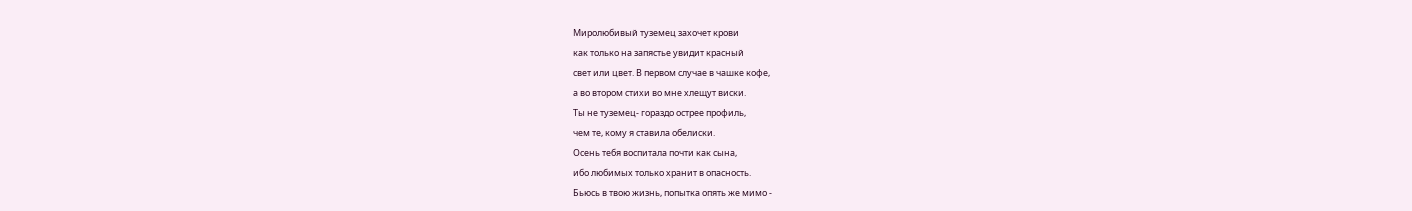Миролюбивый туземец захочет крови
как только на запястье увидит красный
свет или цвет. В первом случае в чашке кофе,
а во втором стихи во мне хлещут виски.
Ты не туземец- гораздо острее профиль,
чем те, кому я ставила обелиски.
Осень тебя воспитала почти как сына,
ибо любимых только хранит в опасность.
Бьюсь в твою жизнь, попытка опять же мимо -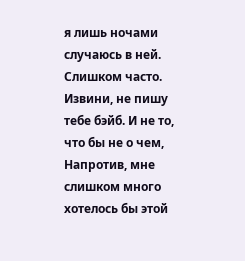я лишь ночами случаюсь в ней. Слишком часто.
Извини, не пишу тебе бэйб. И не то, что бы не о чем,
Напротив, мне слишком много хотелось бы этой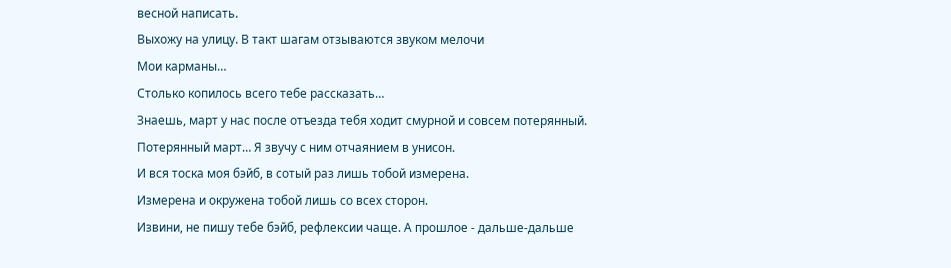весной написать.
Выхожу на улицу. В такт шагам отзываются звуком мелочи
Мои карманы…
Столько копилось всего тебе рассказать…
Знаешь, март у нас после отъезда тебя ходит смурной и совсем потерянный.
Потерянный март… Я звучу с ним отчаянием в унисон.
И вся тоска моя бэйб, в сотый раз лишь тобой измерена.
Измерена и окружена тобой лишь со всех сторон.
Извини, не пишу тебе бэйб, рефлексии чаще. А прошлое - дальше-дальше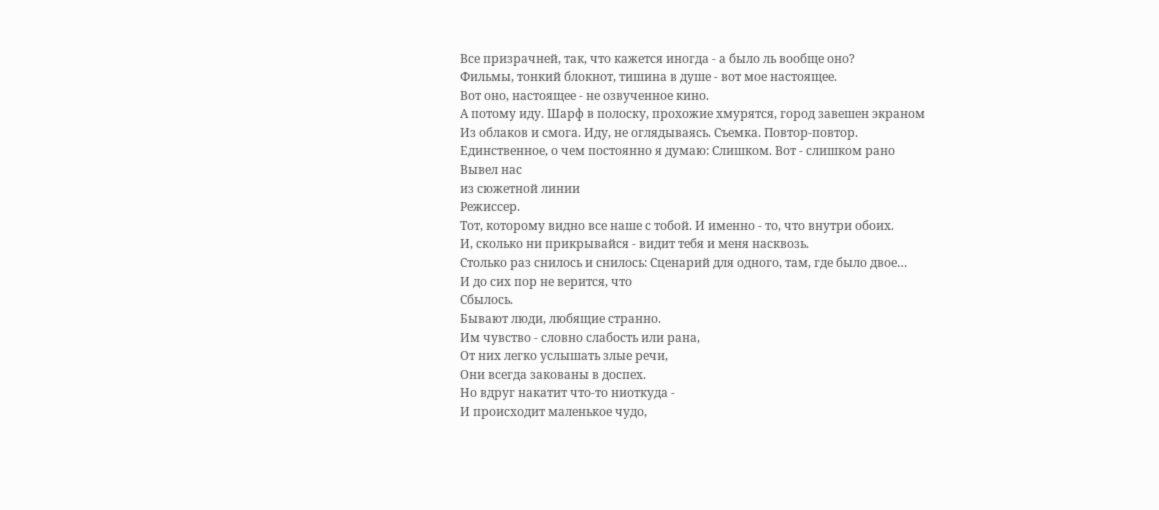Все призрачней, так, что кажется иногда - а было ль вообще оно?
Фильмы, тонкий блокнот, тишина в душе - вот мое настоящее.
Вот оно, настоящее - не озвученное кино.
А потому иду. Шарф в полоску, прохожие хмурятся, город завешен экраном
Из облаков и смога. Иду, не оглядываясь. Съемка. Повтор-повтор.
Единственное, о чем постоянно я думаю: Слишком. Вот - слишком рано
Вывел нас
из сюжетной линии
Режиссер.
Тот, которому видно все наше с тобой. И именно - то, что внутри обоих.
И, сколько ни прикрывайся - видит тебя и меня насквозь.
Столько раз снилось и снилось: Сценарий для одного, там, где было двое…
И до сих пор не верится, что
Сбылось.
Бывают люди, любящие странно.
Им чувство - словно слабость или рана,
От них легко услышать злые речи,
Они всегда закованы в доспех.
Но вдруг накатит что-то ниоткуда -
И происходит маленькое чудо,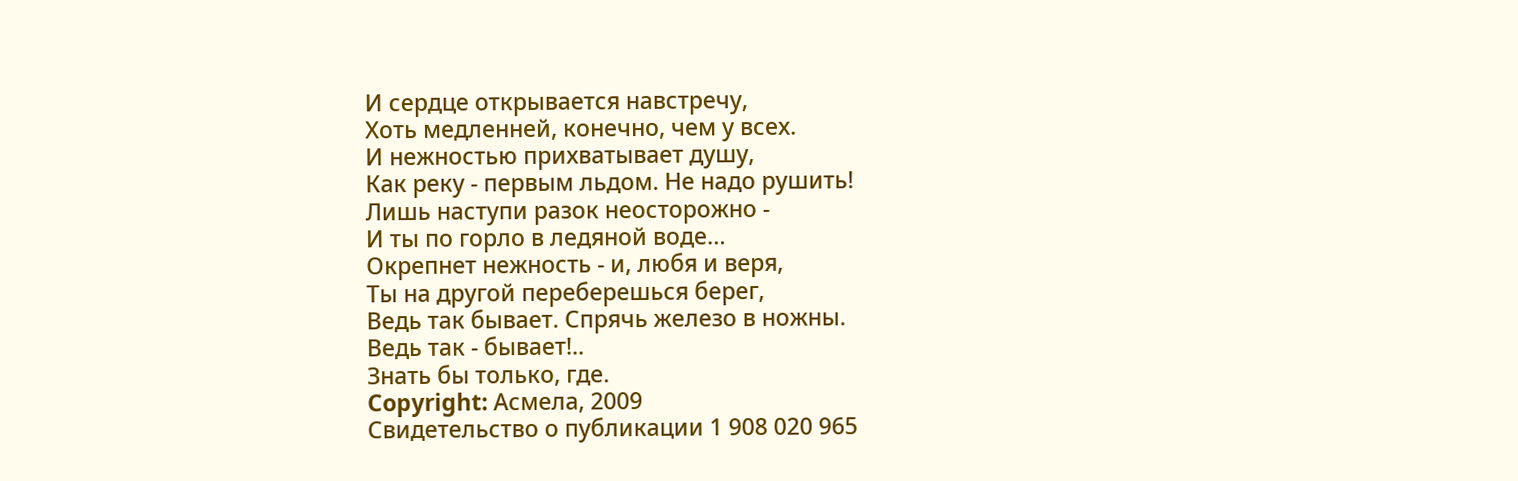И сердце открывается навстречу,
Хоть медленней, конечно, чем у всех.
И нежностью прихватывает душу,
Как реку - первым льдом. Не надо рушить!
Лишь наступи разок неосторожно -
И ты по горло в ледяной воде…
Окрепнет нежность - и, любя и веря,
Ты на другой переберешься берег,
Ведь так бывает. Спрячь железо в ножны.
Ведь так - бывает!..
Знать бы только, где.
Copyright: Асмела, 2009
Свидетельство о публикации 1 908 020 965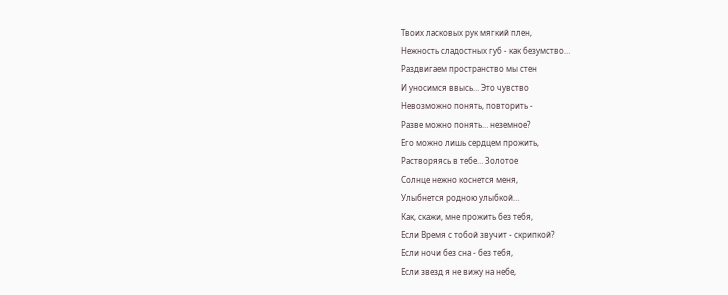Твоих ласковых рук мягкий плен,
Нежность сладостных губ - как безумство…
Раздвигаем пространство мы стен
И уносимся ввысь… Это чувство
Невозможно понять, повторить -
Разве можно понять… неземное?
Его можно лишь сердцем прожить,
Растворяясь в тебе… Золотое
Солнце нежно коснется меня,
Улыбнется родною улыбкой…
Как, скажи, мне прожить без тебя,
Если Время с тобой звучит - скрипкой?
Если ночи без сна - без тебя,
Если звезд я не вижу на небе,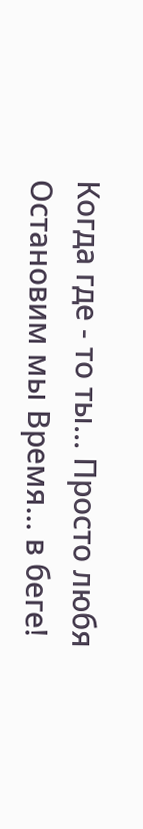Когда где - то ты… Просто любя
Остановим мы Время… в беге!